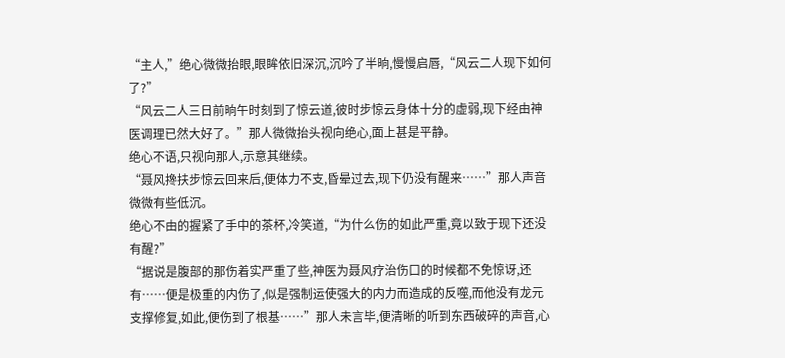“主人,”绝心微微抬眼,眼眸依旧深沉,沉吟了半晌,慢慢启唇,“风云二人现下如何了?”
“风云二人三日前晌午时刻到了惊云道,彼时步惊云身体十分的虚弱,现下经由神医调理已然大好了。”那人微微抬头视向绝心,面上甚是平静。
绝心不语,只视向那人,示意其继续。
“聂风搀扶步惊云回来后,便体力不支,昏晕过去,现下仍没有醒来……”那人声音微微有些低沉。
绝心不由的握紧了手中的茶杯,冷笑道,“为什么伤的如此严重,竟以致于现下还没有醒?”
“据说是腹部的那伤着实严重了些,神医为聂风疗治伤口的时候都不免惊讶,还有……便是极重的内伤了,似是强制运使强大的内力而造成的反噬,而他没有龙元支撑修复,如此,便伤到了根基……”那人未言毕,便清晰的听到东西破碎的声音,心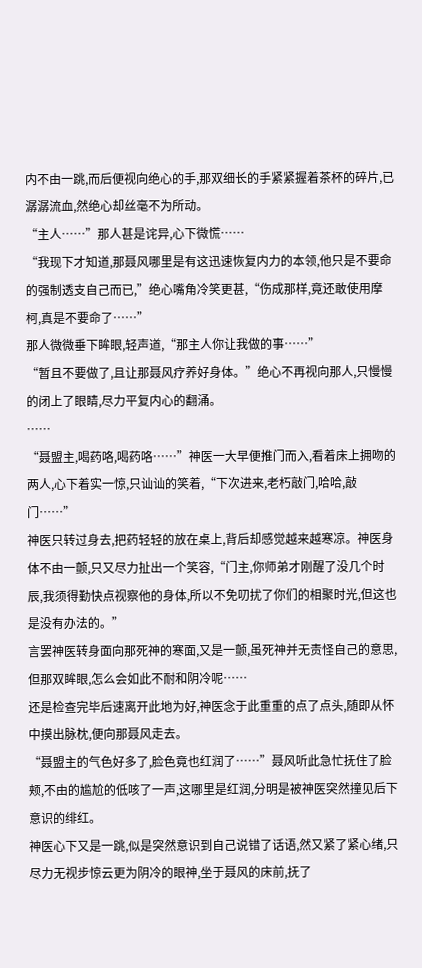内不由一跳,而后便视向绝心的手,那双细长的手紧紧握着茶杯的碎片,已潺潺流血,然绝心却丝毫不为所动。
“主人……”那人甚是诧异,心下微慌……
“我现下才知道,那聂风哪里是有这迅速恢复内力的本领,他只是不要命的强制透支自己而已,”绝心嘴角冷笑更甚,“伤成那样,竟还敢使用摩柯,真是不要命了……”
那人微微垂下眸眼,轻声道,“那主人你让我做的事……”
“暂且不要做了,且让那聂风疗养好身体。”绝心不再视向那人,只慢慢的闭上了眼睛,尽力平复内心的翻涌。
……
“聂盟主,喝药咯,喝药咯……”神医一大早便推门而入,看着床上拥吻的两人,心下着实一惊,只讪讪的笑着,“下次进来,老朽敲门,哈哈,敲门……”
神医只转过身去,把药轻轻的放在桌上,背后却感觉越来越寒凉。神医身体不由一颤,只又尽力扯出一个笑容,“门主,你师弟才刚醒了没几个时辰,我须得勤快点视察他的身体,所以不免叨扰了你们的相聚时光,但这也是没有办法的。”
言罢神医转身面向那死神的寒面,又是一颤,虽死神并无责怪自己的意思,但那双眸眼,怎么会如此不耐和阴冷呢……
还是检查完毕后速离开此地为好,神医念于此重重的点了点头,随即从怀中摸出脉枕,便向那聂风走去。
“聂盟主的气色好多了,脸色竟也红润了……”聂风听此急忙抚住了脸颊,不由的尴尬的低咳了一声,这哪里是红润,分明是被神医突然撞见后下意识的绯红。
神医心下又是一跳,似是突然意识到自己说错了话语,然又紧了紧心绪,只尽力无视步惊云更为阴冷的眼神,坐于聂风的床前,抚了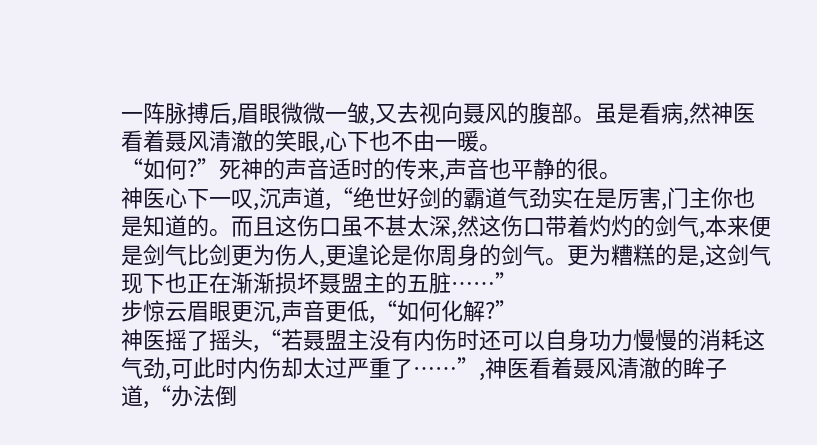一阵脉搏后,眉眼微微一皱,又去视向聂风的腹部。虽是看病,然神医看着聂风清澈的笑眼,心下也不由一暖。
“如何?”死神的声音适时的传来,声音也平静的很。
神医心下一叹,沉声道,“绝世好剑的霸道气劲实在是厉害,门主你也是知道的。而且这伤口虽不甚太深,然这伤口带着灼灼的剑气,本来便是剑气比剑更为伤人,更遑论是你周身的剑气。更为糟糕的是,这剑气现下也正在渐渐损坏聂盟主的五脏……”
步惊云眉眼更沉,声音更低,“如何化解?”
神医摇了摇头,“若聂盟主没有内伤时还可以自身功力慢慢的消耗这气劲,可此时内伤却太过严重了……”,神医看着聂风清澈的眸子道,“办法倒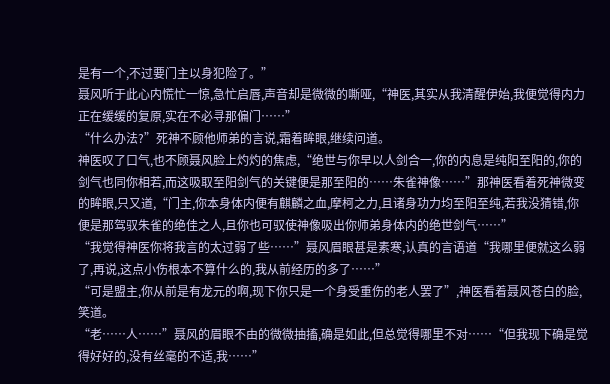是有一个,不过要门主以身犯险了。”
聂风听于此心内慌忙一惊,急忙启唇,声音却是微微的嘶哑,“神医,其实从我清醒伊始,我便觉得内力正在缓缓的复原,实在不必寻那偏门……”
“什么办法?”死神不顾他师弟的言说,霜着眸眼,继续问道。
神医叹了口气,也不顾聂风脸上灼灼的焦虑,“绝世与你早以人剑合一,你的内息是纯阳至阳的,你的剑气也同你相若,而这吸取至阳剑气的关键便是那至阳的……朱雀神像……”那神医看着死神微变的眸眼,只又道,“门主,你本身体内便有麒麟之血,摩柯之力,且诸身功力均至阳至纯,若我没猜错,你便是那驾驭朱雀的绝佳之人,且你也可驭使神像吸出你师弟身体内的绝世剑气……”
“我觉得神医你将我言的太过弱了些……”聂风眉眼甚是素寒,认真的言语道“我哪里便就这么弱了,再说,这点小伤根本不算什么的,我从前经历的多了……”
“可是盟主,你从前是有龙元的啊,现下你只是一个身受重伤的老人罢了”,神医看着聂风苍白的脸,笑道。
“老……人……”聂风的眉眼不由的微微抽搐,确是如此,但总觉得哪里不对……“但我现下确是觉得好好的,没有丝毫的不适,我……”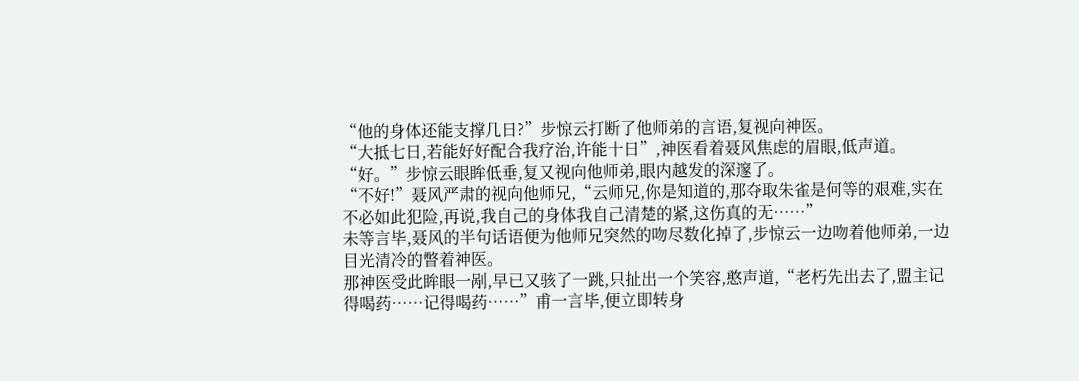“他的身体还能支撑几日?”步惊云打断了他师弟的言语,复视向神医。
“大抵七日,若能好好配合我疗治,许能十日”,神医看着聂风焦虑的眉眼,低声道。
“好。”步惊云眼眸低垂,复又视向他师弟,眼内越发的深邃了。
“不好!”聂风严肃的视向他师兄,“云师兄,你是知道的,那夺取朱雀是何等的艰难,实在不必如此犯险,再说,我自己的身体我自己清楚的紧,这伤真的无……”
未等言毕,聂风的半句话语便为他师兄突然的吻尽数化掉了,步惊云一边吻着他师弟,一边目光清冷的瞥着神医。
那神医受此眸眼一剐,早已又骇了一跳,只扯出一个笑容,憨声道,“老朽先出去了,盟主记得喝药……记得喝药……”甫一言毕,便立即转身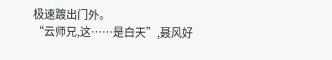极速踱出门外。
“云师兄,这……是白天”,聂风好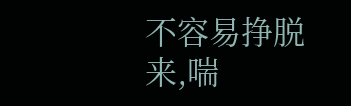不容易挣脱来,喘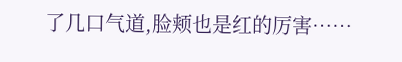了几口气道,脸颊也是红的厉害……